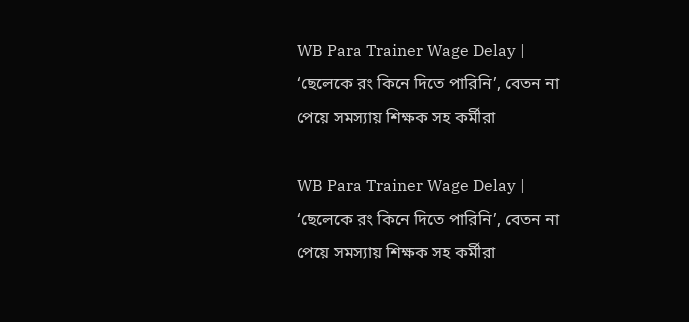WB Para Trainer Wage Delay | ‘ছেলেকে রং কিনে দিতে পারিনি’, বেতন না পেয়ে সমস্যায় শিক্ষক সহ কর্মীরা

WB Para Trainer Wage Delay | ‘ছেলেকে রং কিনে দিতে পারিনি’, বেতন না পেয়ে সমস্যায় শিক্ষক সহ কর্মীরা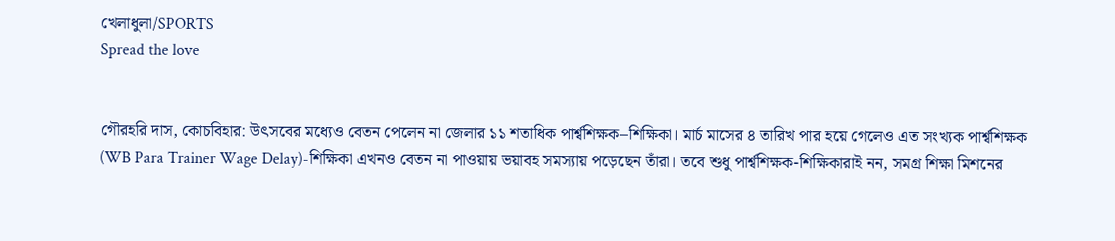খেলাধুলা/SPORTS
Spread the love


গৌরহরি দাস, কোচবিহার: উৎসবের মধ্যেও বেতন পেলেন না জেলার ১১ শতাধিক পার্শ্বশিক্ষক–শিক্ষিকা। মার্চ মাসের ৪ তারিখ পার হয়ে গেলেও এত সংখ্যক পার্শ্বশিক্ষক (WB Para Trainer Wage Delay)-শিক্ষিকা এখনও বেতন না পাওয়ায় ভয়াবহ সমস্যায় পড়েছেন তাঁরা। তবে শুধু পার্শ্বশিক্ষক-শিক্ষিকারাই নন, সমগ্র শিক্ষা মিশনের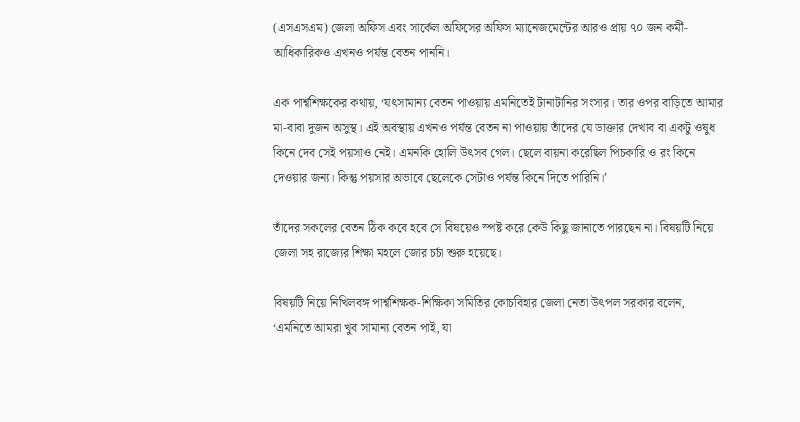(এসএসএম) জেলা অফিস এবং সার্কেল অফিসের অফিস ম্যানেজমেন্টের আরও প্রায় ৭০ জন কর্মী-আধিকারিকও এখনও পর্যন্ত বেতন পাননি।

এক পার্শ্বশিক্ষকের কথায়, ‘যৎসামান্য বেতন পাওয়ায় এমনিতেই টানাটানির সংসার। তার ওপর বাড়িতে আমার মা-বাবা দুজন অসুস্থ। এই অবস্থায় এখনও পর্যন্ত বেতন না পাওয়ায় তাঁদের যে ডাক্তার দেখাব বা একটু ওষুধ কিনে দেব সেই পয়সাও নেই। এমনকি হোলি উৎসব গেল। ছেলে বায়না করেছিল পিচকারি ও রং কিনে দেওয়ার জন্য। কিন্তু পয়সার অভাবে ছেলেকে সেটাও পর্যন্ত কিনে দিতে পারিনি।’

তাঁদের সকলের বেতন ঠিক কবে হবে সে বিষয়েও স্পষ্ট করে কেউ কিছু জানাতে পারছেন না। বিষয়টি নিয়ে জেলা সহ রাজ্যের শিক্ষা মহলে জোর চর্চা শুরু হয়েছে।

বিষয়টি নিয়ে নিখিলবঙ্গ পার্শ্বশিক্ষক-শিক্ষিকা সমিতির কোচবিহার জেলা নেতা উৎপল সরকার বলেন, ‘এমনিতে আমরা খুব সামান্য বেতন পাই, যা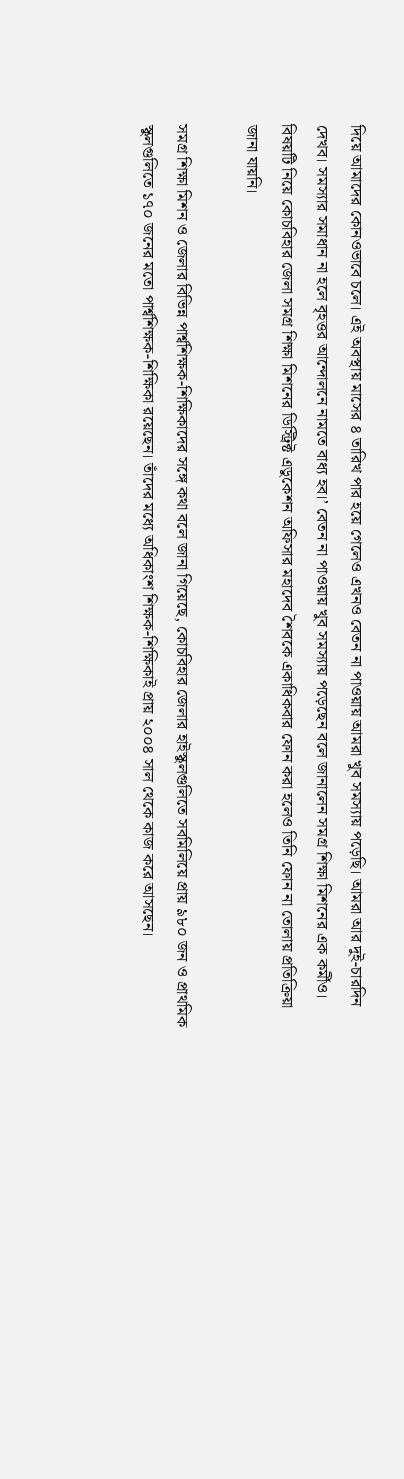দিয়ে আমাদের কোনওভাবে চলে। এই অবস্থায় মাসের ৪ তারিখ পার হয়ে গেলেও এখনও বেতন না পাওয়ায় আমরা খুব সমস্যায় পড়েছি। আমরা আর দুই-চারদিন দেখব। সমস্যার সমাধান না হলে বৃহত্তর আন্দোলনে নামতে বাধ্য হব।’ বেতন না পাওয়ায় খুব সমস্যায় পড়েছেন বলে জানালেন সমগ্র শিক্ষা মিশনের এক কর্মীও। বিষয়টি নিয়ে কোচবিহার জেলা সমগ্র শিক্ষা মিশনের ডিস্ট্রিক্ট এডুকেশন অফিসার মহাদেব শৈবকে একাধিকবার ফোন করা হলেও তিনি ফোন না তোলায় প্রতিক্রিয়া জানা যায়নি।

সমগ্র শিক্ষা মিশন ও জেলার বিভিন্ন পার্শ্বশিক্ষক-শিক্ষিকাদের সঙ্গে কথা বলে জানা গিয়েছে, কোচবিহার জেলার হাইস্কুলগুলিতে সবমিলিয়ে প্রায় ৯৮০ জন ও প্রাথমিক স্কুলগুলিতে ১৭০ জনের মতো পার্শ্বশিক্ষক-শিক্ষিকা রয়েছেন। তাঁদের মধ্যে অধিকাংশ শিক্ষক-শিক্ষিকাই প্রায় ২০০৪ সাল থেকে কাজ করে আসছেন।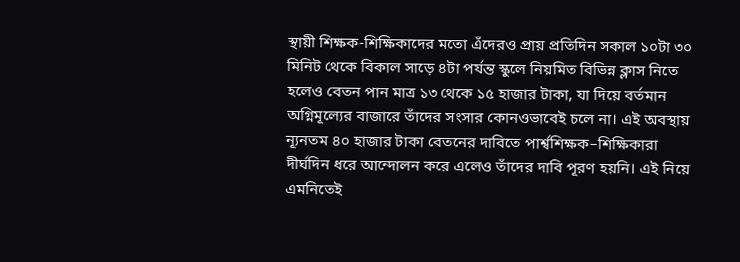স্থায়ী শিক্ষক-শিক্ষিকাদের মতো এঁদেরও প্রায় প্রতিদিন সকাল ১০টা ৩০ মিনিট থেকে বিকাল সাড়ে ৪টা পর্যন্ত স্কুলে নিয়মিত বিভিন্ন ক্লাস নিতে হলেও বেতন পান মাত্র ১৩ থেকে ১৫ হাজার টাকা, যা দিয়ে বর্তমান অগ্নিমূল্যের বাজারে তাঁদের সংসার কোনওভাবেই চলে না। এই অবস্থায় ন্যূনতম ৪০ হাজার টাকা বেতনের দাবিতে পার্শ্বশিক্ষক–শিক্ষিকারা দীর্ঘদিন ধরে আন্দোলন করে এলেও তাঁদের দাবি পূরণ হয়নি। এই নিয়ে এমনিতেই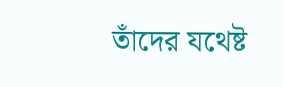তাঁদের যথেষ্ট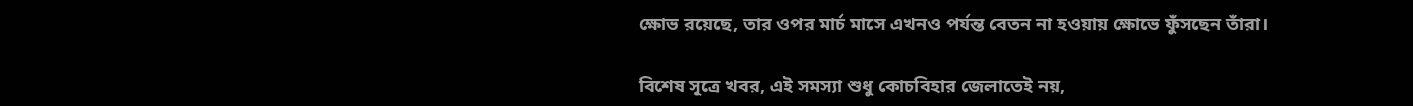ক্ষোভ রয়েছে, তার ওপর মার্চ মাসে এখনও পর্যন্ত বেতন না হওয়ায় ক্ষোভে ফুঁসছেন তাঁরা।

বিশেষ সূত্রে খবর, এই সমস্যা শুধু কোচবিহার জেলাতেই নয়,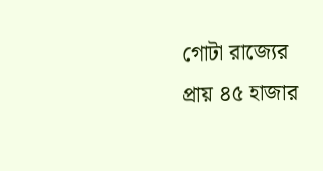গোটা রাজ্যের প্রায় ৪৫ হাজার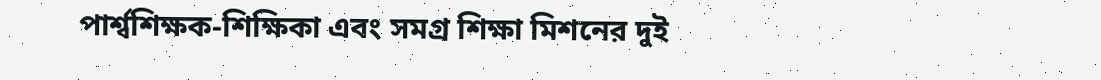পার্শ্বশিক্ষক-শিক্ষিকা এবং সমগ্র শিক্ষা মিশনের দুই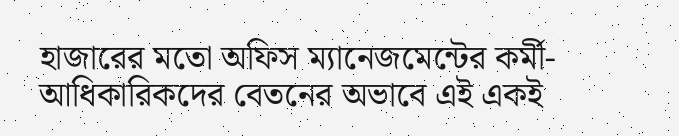হাজারের মতো অফিস ম্যানেজমেন্টের কর্মী-আধিকারিকদের বেতনের অভাবে এই একই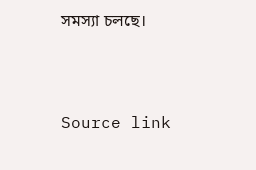সমস্যা চলছে।



Source link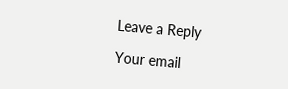Leave a Reply

Your email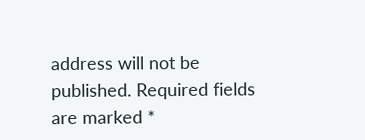address will not be published. Required fields are marked *